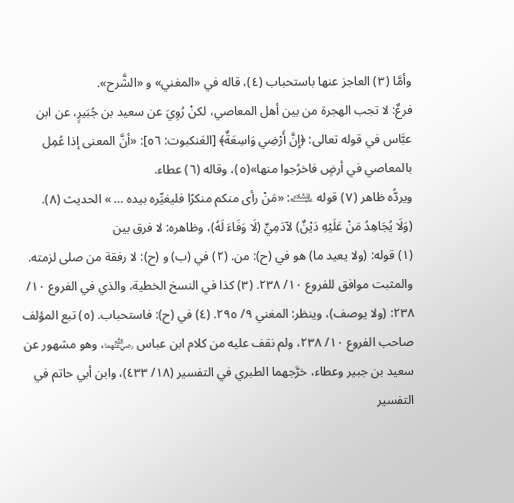وأمَّا (٣) العاجز عنها باستحباب (٤)، قاله في «المغني» و «الشَّرح».
فرعٌ: لا تجب الهجرة من بين أهل المعاصي، لكنْ رُوِيَ عن سعيد بن جُبَيرٍ، عن ابن عبَّاس في قوله تعالى: ﴿إِنَّ أَرْضِي وَاسِعَةٌ﴾ [العَنكبوت: ٥٦]: «أنَّ المعنى إذا عُمِل بالمعاصي في أرضٍ فاخرُجوا منها»(٥)، وقاله (٦) عطاء.
ويردُّه ظاهر (٧) قوله ﵇: «مَنْ رأى منكم منكرًا فليغيِّره بيده … » الحديث (٨).
(وَلَا يُجَاهِدُ مَنْ عَلَيْهِ دَيْنٌ) لآدَمِيٍّ (لَا وَفَاءَ لَهُ)، وظاهره: لا فرق بين
(١) قوله: (ولا يعيد ما) هو في (ح): من. (٢) في (ب) و (ح): لا رفقة من صلى لزمته. والمثبت موافق للفروع ١٠/ ٢٣٨. (٣) كذا في النسخ الخطية، والذي في الفروع ١٠/ ٢٣٨: (ولا يوصف)، وينظر: المغني ٩/ ٢٩٥. (٤) في (ح): فاستحباب. (٥) تبع المؤلف صاحب الفروع ١٠/ ٢٣٨، ولم نقف عليه من كلام ابن عباس ﵄، وهو مشهور عن سعيد بن جبير وعطاء، خرَّجهما الطبري في التفسير (١٨/ ٤٣٣)، وابن أبي حاتم في التفسير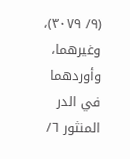(٩/ ٣٠٧٩)، وغيرهما، وأوردهما في الدر المنثور ٦/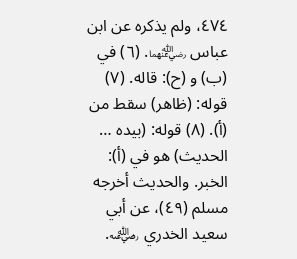٤٧٤، ولم يذكره عن ابن عباس ﵄. (٦) في (ب) و (ح): قاله. (٧) قوله: (ظاهر) سقط من (أ). (٨) قوله: (بيده … الحديث) هو في (أ): الخبر. والحديث أخرجه مسلم (٤٩)، عن أبي سعيد الخدري ﵁.